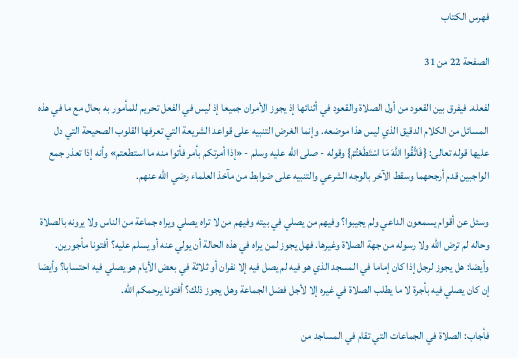فهرس الكتاب

الصفحة 22 من 31

لفعله. فيفرق بين القعود من أول الصلاة والقعود في أثنائها إذ يجوز الأمران جميعا إذ ليس في الفعل تحريم للمأمور به بحال مع ما في هذه المسائل من الكلام الدقيق الذي ليس هذا موضعه. وإنما الغرض التنبيه على قواعد الشريعة التي تعرفها القلوب الصحيحة التي دل عليها قوله تعالى: {فَاتَّقُوا اللَّهَ مَا اسْتَطَعْتُمْ} وقوله - صلى الله عليه وسلم - «إذا أمرتكم بأمر فأتوا منه ما استطعتم» وأنه إذا تعذر جمع الواجبين قدم أرجحهما وسقط الآخر بالوجه الشرعي والتنبيه على ضوابط من مآخذ العلماء رضي الله عنهم.

وسئل عن أقوام يسمعون الداعي ولم يجيبوا؟ وفيهم من يصلي في بيته وفيهم من لا تراه يصلي ويراه جماعة من الناس ولا يرونه بالصلاة وحاله لم ترض الله ولا رسوله من جهة الصلاة وغيرها. فهل يجوز لمن يراه في هذه الحالة أن يولي عنه أو يسلم عليه؟ أفتونا مأجورين. وأيضا: هل يجوز لرجل إذا كان إماما في المسجد الذي هو فيه لم يصل فيه إلا نفران أو ثلاثة في بعض الأيام هو يصلي فيه احتسابا؟ وأيضا إن كان يصلي فيه بأجرة لا ما يطلب الصلاة في غيره إلا لأجل فضل الجماعة وهل يجوز ذلك؟ أفتونا يرحمكم الله.

فأجاب: الصلاة في الجماعات التي تقام في المساجد من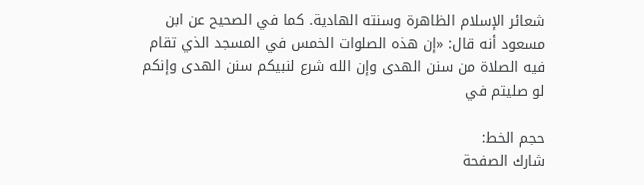شعائر الإسلام الظاهرة وسنته الهادية. كما في الصحيح عن ابن مسعود أنه قال: «إن هذه الصلوات الخمس في المسجد الذي تقام فيه الصلاة من سنن الهدى وإن الله شرع لنبيكم سنن الهدى وإنكم لو صليتم في

حجم الخط:
شارك الصفحة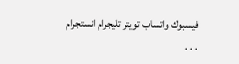فيسبوك واتساب تويتر تليجرام انستجرام
. . .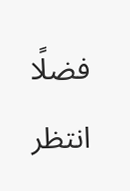فضلًا انتظر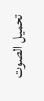تحميل الصوت